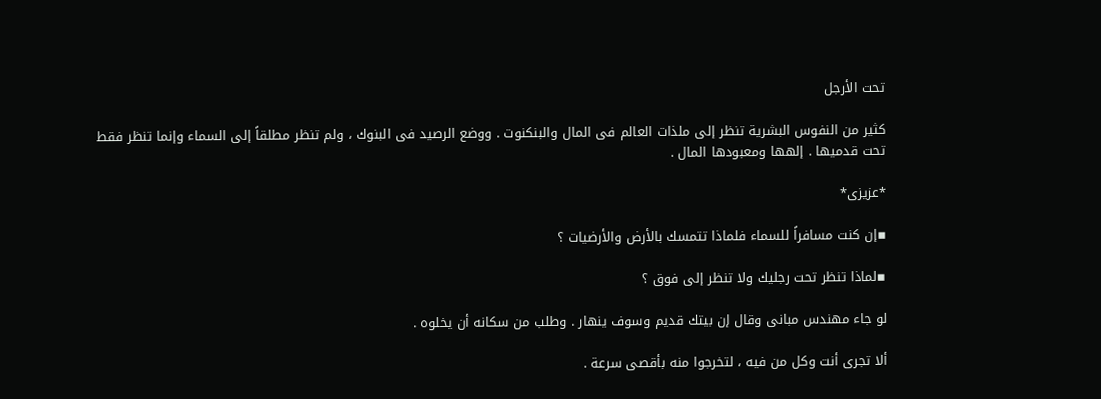تحت الأرجل

كثير من النفوس البشرية تنظر إلى ملذات العالم فى المال والبنكنوت . ووضع الرصيد فى البنوك ، ولم تنظر مطلقاً إلى السماء وإنما تنظر فقط تحت قدميها . إلهها ومعبودها المال .

*عزيزى*

▪إن كنت مسافراً للسماء فلماذا تتمسك بالأرض والأرضيات ؟

▪لماذا تنظر تحت رجليك ولا تنظر إلى فوق ؟

لو جاء مهندس مبانى وقال إن بيتك قديم وسوف ينهار . وطلب من سكانه أن يخلوه .

ألا تجرى أنت وكل من فيه ، لتخرجوا منه بأقصى سرعة .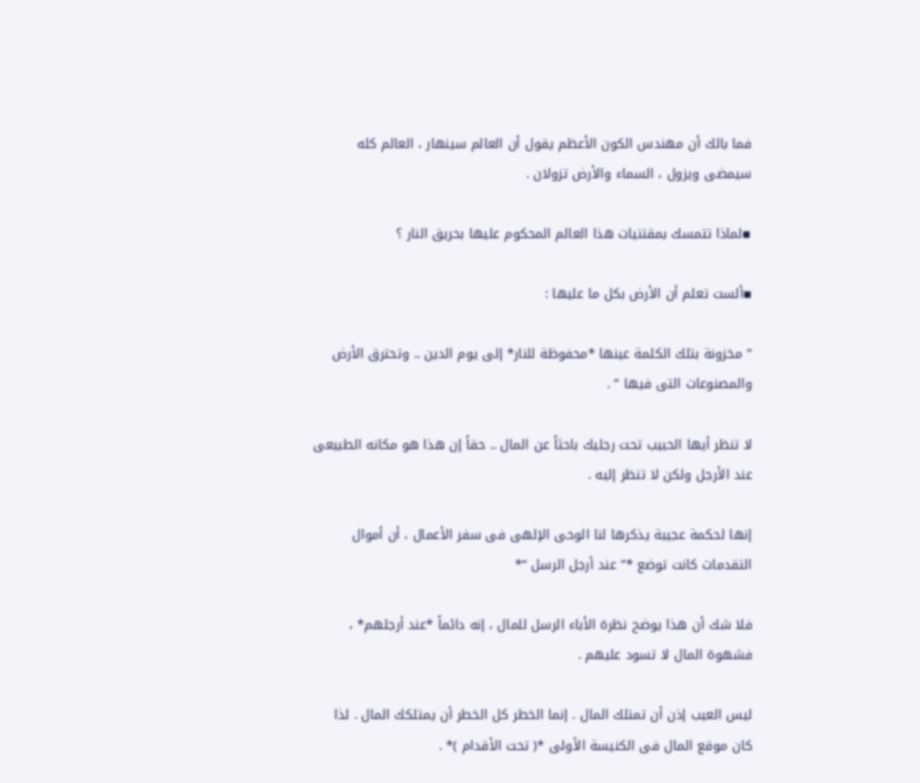فما بالك أن مهندس الكون الأعظم يقول أن العالم سينهار ، العالم كله سيمضى ويزول ، السماء والأرض تزولان .

▪لماذا تتمسك بمقتنيات هذا العالم المحكوم عليها بحريق النار ؟

▪ألست تعلم أن الأرض بكل ما عليها :

” مخزونة بتلك الكلمة عينها *محفوظة للنار* إلى يوم الدين .. وتحترق الأرض والمصنوعات التى فيها ” .

لا تنظر أيها الحبيب تحت رجليك باحثاً عن المال .. حقاً إن هذا هو مكانه الطبيعى عند الأرجل ولكن لا تنظر إليه .

إنها لحكمة عجيبة يذكرها لنا الوحى الإلهى فى سفر الأعمال ، أن أموال التقدمات كانت توضع *” عند أرجل الرسل “*

فلا شك أن هذا يوضح نظرة الأباء الرسل للمال ، إنه دائماً *عند أرجلهم* ، فشهوة المال لا تسود عليهم .

ليس العيب إذن أن تمتلك المال . إنما الخطر كل الخطر أن يمتلكك المال . لذا كان موقع المال فى الكنيسة الأولى *( تحت الأقدام )* .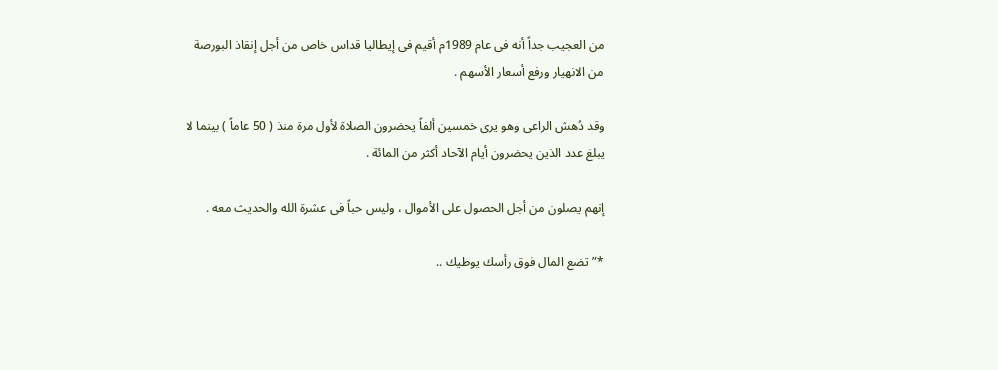من العجيب جداً أنه فى عام 1989م أقيم فى إيطاليا قداس خاص من أجل إنقاذ البورصة من الانهيار ورفع أسعار الأسهم .

وقد دُهش الراعى وهو يرى خمسين ألفاً يحضرون الصلاة لأول مرة منذ ( 50 عاماً ) بينما لا يبلغ عدد الذين يحضرون أيام الآحاد أكثر من المائة .

إنهم يصلون من أجل الحصول على الأموال ، وليس حباً فى عشرة الله والحديث معه .

*” تضع المال فوق رأسك يوطيك ..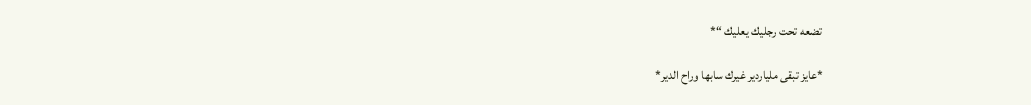تضعه تحت رجليك يعليك “*

*عايز تبقى ملياردير غيرك سابها وراح الدير*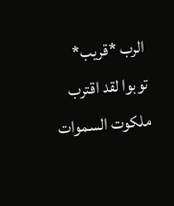الرب *قريب* توبوا لقد اقترب ملكوت السموات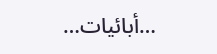…أبائيات…